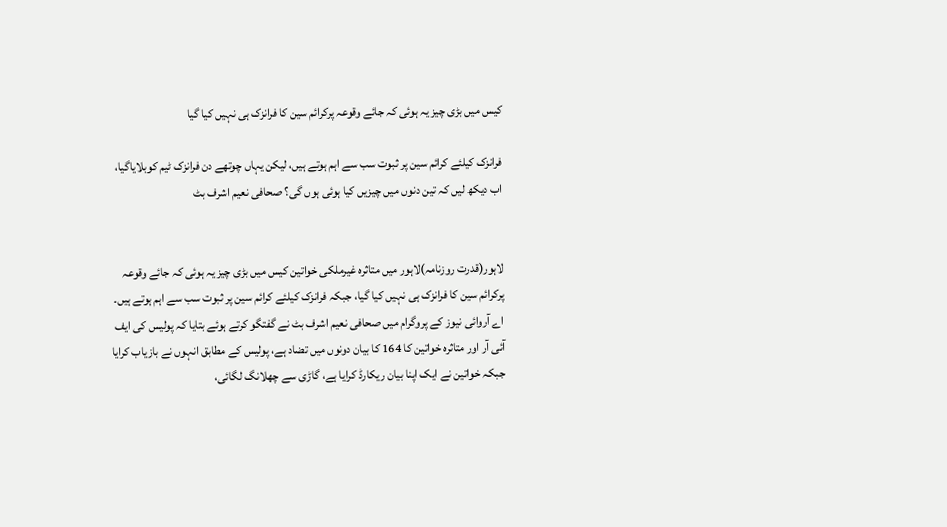کیس میں بڑی چیز یہ ہوئی کہ جائے وقوعہ پرکرائم سین کا فرانزک ہی نہیں کیا گیا

فرانزک کیلئے کرائم سین پر ثبوت سب سے اہم ہوتے ہیں، لیکن یہاں چوتھے دن فرانزک ٹیم کوبلایاگیا، اب دیکھ لیں کہ تین دنوں میں چیزیں کیا ہوئی ہوں گی؟ صحافی نعیم اشرف بٹ


لاہور(قدرت روزنامہ)لاہور میں متاثرہ غیرملکی خواتین کیس میں بڑی چیز یہ ہوئی کہ جائے وقوعہ پرکرائم سین کا فرانزک ہی نہیں کیا گیا، جبکہ فرانزک کیلئے کرائم سین پر ثبوت سب سے اہم ہوتے ہیں۔ اے آروائی نیوز کے پروگرام میں صحافی نعیم اشرف بٹ نے گفتگو کرتے ہوئے بتایا کہ پولیس کی ایف آئی آر اور متاثرہ خواتین کا 164 کا بیان دونوں میں تضاد ہے، پولیس کے مطابق انہوں نے بازیاب کرایا جبکہ خواتین نے ایک اپنا بیان ریکارڈ کرایا ہے، گاڑی سے چھلانگ لگائی،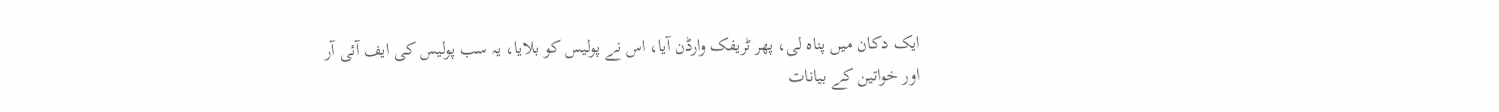ایک دکان میں پناہ لی، پھر ٹریفک وارڈن آیا، اس نے پولیس کو بلایا، یہ سب پولیس کی ایف آئی آر اور خواتین کے بیانات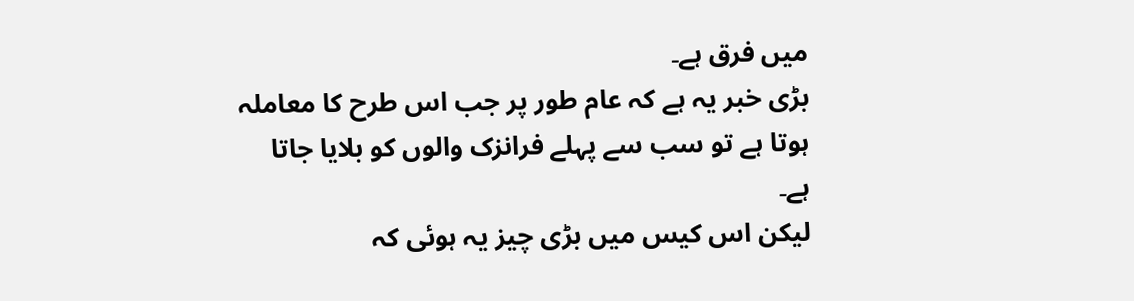میں فرق ہے۔
بڑی خبر یہ ہے کہ عام طور پر جب اس طرح کا معاملہ ہوتا ہے تو سب سے پہلے فرانزک والوں کو بلایا جاتا ہے۔
لیکن اس کیس میں بڑی چیز یہ ہوئی کہ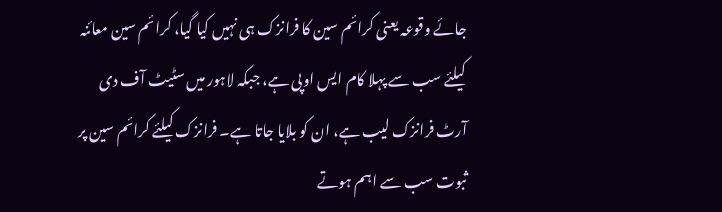جائے وقوعہ یعنی کرائم سین کا فرانزک ہی نہیں کیا گیا، کرائم سین معائنہ کیلئے سب سے پہلا کام ایس اوپی ہے، جبکہ لاہور میں سٹیٹ آف دی آرٹ فرانزک لیب ہے، ان کو بلایا جاتا ہے۔ فرانزک کیلئے کرائم سین پر ثبوت سب سے اہم ہوتے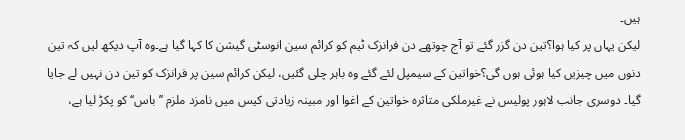ہیں۔
لیکن یہاں پر کیا ہوا؟تین دن گزر گئے تو آج چوتھے دن فرانزک ٹیم کو کرائم سین انوسٹی گیشن کا کہا گیا ہے۔وہ آپ دیکھ لیں کہ تین دنوں میں چیزیں کیا ہوئی ہوں گی؟خواتین کے سیمپل لئے گئے وہ باہر چلی گئیں، لیکن کرائم سین پر فرانزک کو تین دن نہیں لے جایا گیا۔ دوسری جانب لاہور پولیس نے غیرملکی متاثرہ خواتین کے اغوا اور مبینہ زیادتی کیس میں نامزد ملزم ’’باس‘‘ کو پکڑ لیا ہے،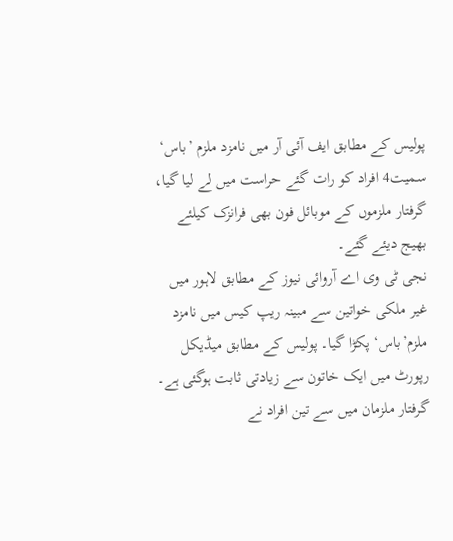پولیس کے مطابق ایف آئی آر میں نامزد ملزم ’باس‘ سمیت4 افراد کو رات گئے حراست میں لے لیا گیا، گرفتار ملزموں کے موبائل فون بھی فرانزک کیلئے بھیج دیئے گئے۔
نجی ٹی وی اے آروائی نیوز کے مطابق لاہور میں غیر ملکی خواتین سے مبینہ ریپ کیس میں نامزد ملزم’باس‘ پکڑا گیا۔ پولیس کے مطابق میڈیکل رپورٹ میں ایک خاتون سے زیادتی ثابت ہوگئی ہے۔ گرفتار ملزمان میں سے تین افراد نے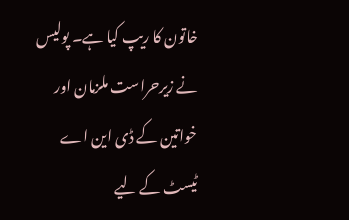خاتون کا ریپ کیا ہے۔ پولیس نے زیرحراست ملزمان اور خواتین کے ڈی این اے ٹیسٹ کے لیے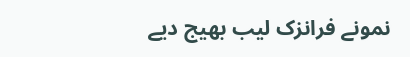نمونے فرانزک لیب بھیج دیے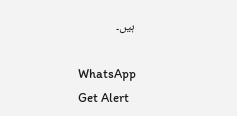ہیں۔

WhatsApp
Get Alert